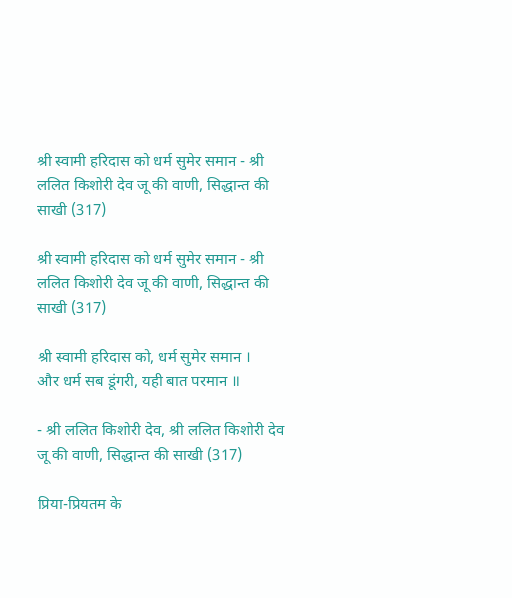श्री स्वामी हरिदास को धर्म सुमेर समान - श्री ललित किशोरी देव जू की वाणी, सिद्धान्त की साखी (317)

श्री स्वामी हरिदास को धर्म सुमेर समान - श्री ललित किशोरी देव जू की वाणी, सिद्धान्त की साखी (317)

श्री स्वामी हरिदास को, धर्म सुमेर समान ।
और धर्म सब डूंगरी, यही बात परमान ॥

- श्री ललित किशोरी देव, श्री ललित किशोरी देव जू की वाणी, सिद्धान्त की साखी (317)

प्रिया-प्रियतम के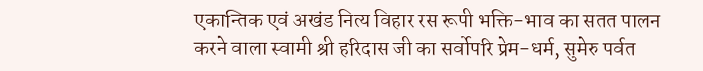एकान्तिक एवं अखंड नित्य विहार रस रूपी भक्ति-भाव का सतत पालन करने वाला स्वामी श्री हरिदास जी का सर्वोपरि प्रेम-धर्म, सुमेरु पर्वत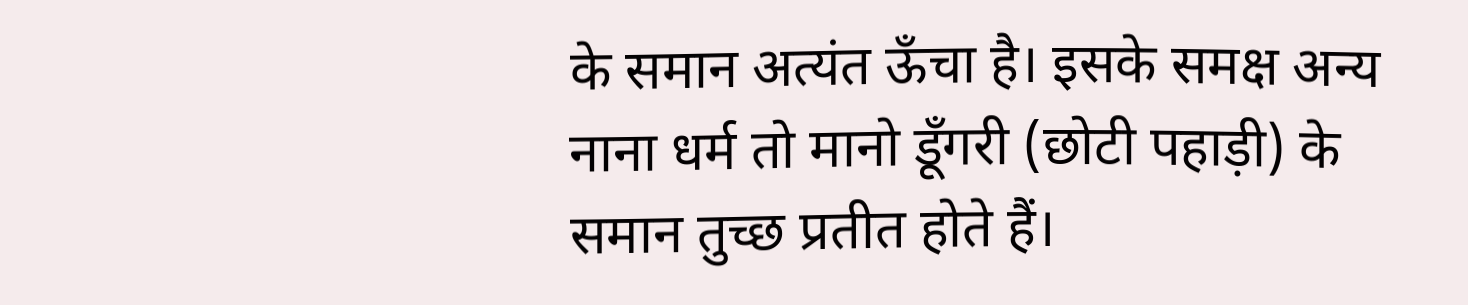के समान अत्यंत ऊँचा है। इसके समक्ष अन्य नाना धर्म तो मानो डूँगरी (छोटी पहाड़ी) के समान तुच्छ प्रतीत होते हैं।